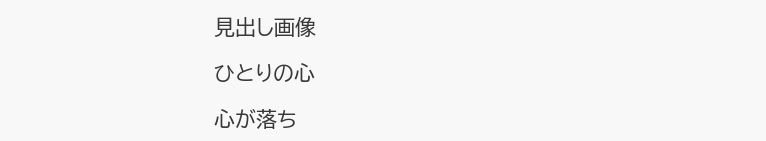見出し画像

ひとりの心

心が落ち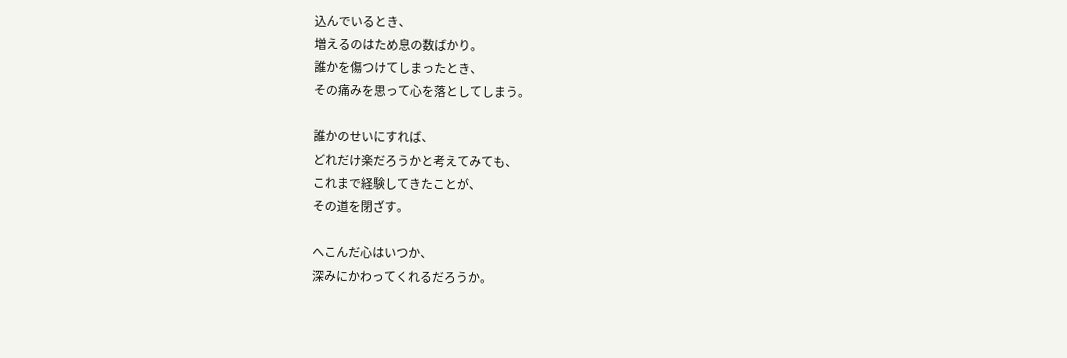込んでいるとき、
増えるのはため息の数ばかり。
誰かを傷つけてしまったとき、
その痛みを思って心を落としてしまう。

誰かのせいにすれば、
どれだけ楽だろうかと考えてみても、
これまで経験してきたことが、
その道を閉ざす。

へこんだ心はいつか、
深みにかわってくれるだろうか。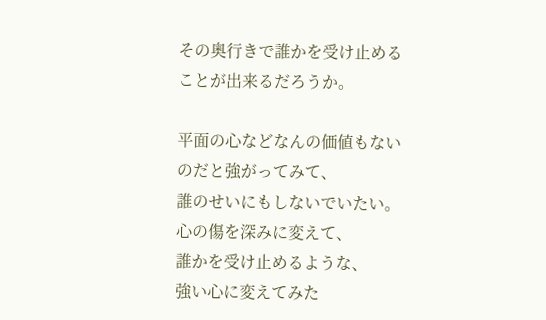その奥行きで誰かを受け止めることが出来るだろうか。

平面の心などなんの価値もないのだと強がってみて、
誰のせいにもしないでいたい。
心の傷を深みに変えて、
誰かを受け止めるような、
強い心に変えてみた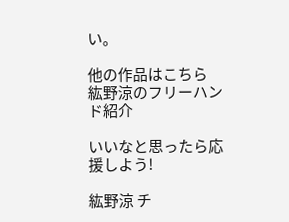い。

他の作品はこちら
紘野涼のフリーハンド紹介

いいなと思ったら応援しよう!

紘野涼 チ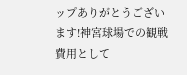ップありがとうございます!神宮球場での観戦費用として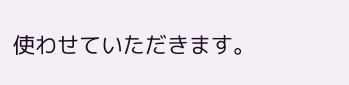使わせていただきます。